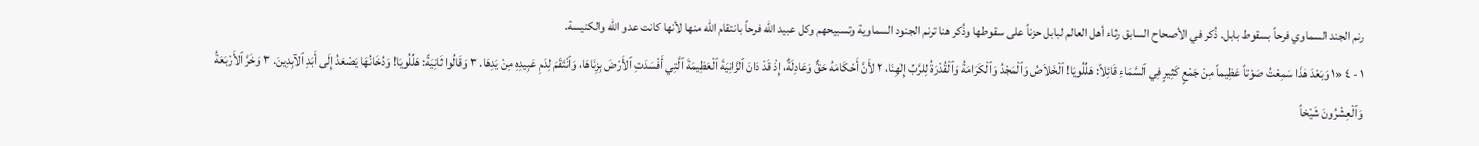رنم الجند السماوي فرحاً بسقوط بابل. ذُكر في الأصحاح السابق رثاء أهل العالم لبابل حزناً على سقوطها وذُكر هنا ترنم الجنود السماوية وتسبيحهم وكل عبيد الله فرحاً بانتقام الله منها لأنها كانت عدو الله والكنيسة.
١ - ٤ «١ وَبَعْدَ هٰذَا سَمِعْتُ صَوْتاً عَظِيماً مِنْ جَمْعٍ كَثِيرٍ فِي ٱلسَّمَاءِ قَائِلاً: هَلِّلُويَا! ٱلْخَلاَصُ وَٱلْمَجْدُ وَٱلْكَرَامَةُ وَٱلْقُدْرَةُ لِلرَّبِّ إِلٰهِنَا، ٢ لأَنَّ أَحْكَامَهُ حَقٌّ وَعَادِلَةٌ، إِذْ قَدْ دَانَ ٱلزَّانِيَةَ ٱلْعَظِيمَةَ ٱلَّتِي أَفْسَدَتِ ٱلأَرْضَ بِزِنَاهَا، وَٱنْتَقَمَ لِدَمِ عَبِيدِهِ مِنْ يَدِهَا. ٣ وَقَالُوا ثَانِيَةً: هَلِّلُويَا! وَدُخَانُهَا يَصْعَدُ إِلَى أَبَدِ ٱلآبِدِينَ. ٣ وَخَرَّ ٱلأَرْبَعَةُ وَٱلْعِشْرُونَ شَيْخاً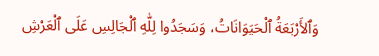وَٱلأَرْبَعَةُ ٱلْحَيَوَانَاتُ، وَسَجَدُوا لِلّٰهِ ٱلْجَالِسِ عَلَى ٱلْعَرْشِ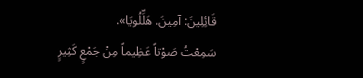قَائِلِينَ: آمِينَ. هَلِّلُويَا».
سَمِعْتُ صَوْتاً عَظِيماً مِنْ جَمْعٍ كَثِيرٍ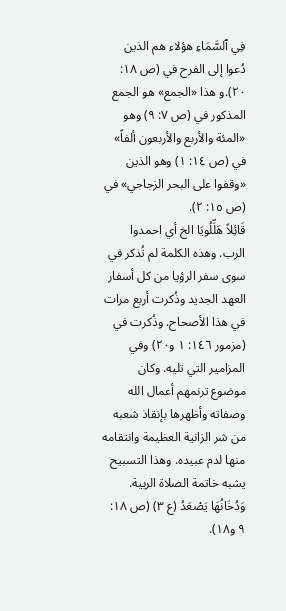فِي ٱلسَّمَاءِ هؤلاء هم الذين دُعوا إلى الفرح في (ص ١٨: ٢٠).و هذا «الجمع» هو الجمع المذكور في (ص ٧: ٩) وهو «المئة والأربع والأربعون ألفاً» في (ص ١٤: ١) وهو الذين «وقفوا على البحر الزجاجي» في (ص ١٥: ٢).
قَائِلاً هَلِّلُويَا الخ أي احمدوا الرب. وهذه الكلمة لم تُذكر في سوى سفر الرؤيا من كل أسفار العهد الجديد وذُكرت أربع مرات في هذا الأصحاح. وذُكرت في (مزمور ١٤٦: ١ و٢٠) وفي المزامير التي تليه. وكان موضوع ترنمهم أعمال الله وصفاته وأظهرها بإنقاذ شعبه من شر الزانية العظيمة وانتقامه منها لدم عبيده. وهذا التسبيح يشبه خاتمة الصلاة الربية.
وَدُخَانُهَا يَصْعَدُ (ع ٣) (ص ١٨: ٩ و١٨).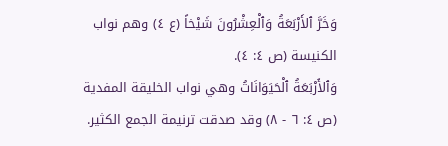وَخَرَّ ٱلأَرْبَعَةُ وَٱلْعِشْرُونَ شَيْخاً (ع ٤) وهم نواب الكنيسة (ص ٤: ٤).
وَٱلأَرْبَعَةُ ٱلْحَيَوَانَاتُ وهي نواب الخليقة المفدية (ص ٤: ٦ - ٨) وقد صدقت ترنيمة الجمع الكثير.